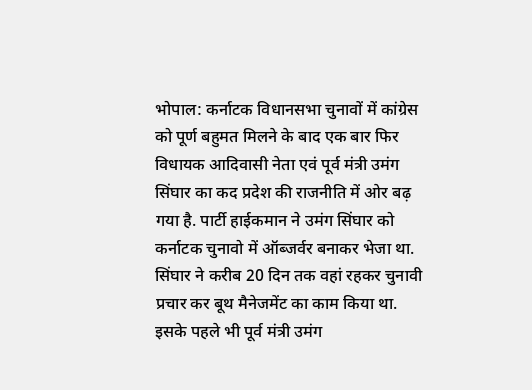भोपाल: कर्नाटक विधानसभा चुनावों में कांग्रेस को पूर्ण बहुमत मिलने के बाद एक बार फिर विधायक आदिवासी नेता एवं पूर्व मंत्री उमंग सिंघार का कद प्रदेश की राजनीति में ओर बढ़ गया है. पार्टी हाईकमान ने उमंग सिंघार को कर्नाटक चुनावो में ऑब्जर्वर बनाकर भेजा था. सिंघार ने करीब 20 दिन तक वहां रहकर चुनावी प्रचार कर बूथ मैनेजमेंट का काम किया था.
इसके पहले भी पूर्व मंत्री उमंग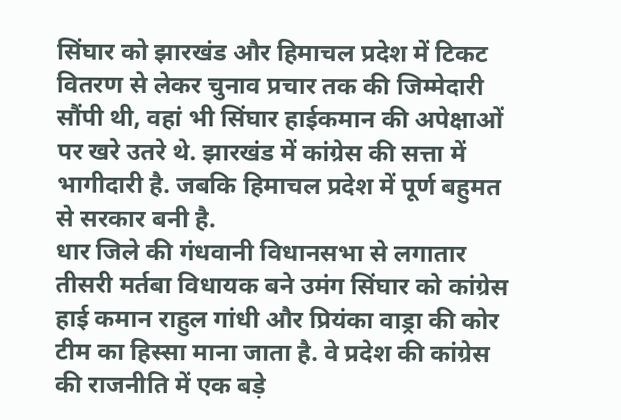सिंघार को झारखंड और हिमाचल प्रदेश में टिकट वितरण से लेकर चुनाव प्रचार तक की जिम्मेदारी सौंपी थी, वहां भी सिंघार हाईकमान की अपेक्षाओं पर खरे उतरे थे. झारखंड में कांग्रेस की सत्ता में भागीदारी है. जबकि हिमाचल प्रदेश में पूर्ण बहुमत से सरकार बनी है.
धार जिले की गंधवानी विधानसभा से लगातार तीसरी मर्तबा विधायक बने उमंग सिंघार को कांग्रेस हाई कमान राहुल गांधी और प्रियंका वाड्रा की कोर टीम का हिस्सा माना जाता है. वे प्रदेश की कांग्रेस की राजनीति में एक बड़े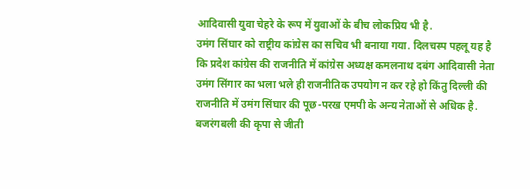आदिवासी युवा चेहरे के रूप में युवाओं के बीच लोकप्रिय भी है.
उमंग सिंघार को राष्ट्रीय कांग्रेस का सचिव भी बनाया गया. दिलचस्प पहलू यह है कि प्रदेश कांग्रेस की राजनीति में कांग्रेस अध्यक्ष कमलनाथ दबंग आदिवासी नेता उमंग सिंगार का भला भले ही राजनीतिक उपयोग न कर रहे हो किंतु दिल्ली की राजनीति में उमंग सिंघार की पूछ-परख एमपी के अन्य नेताओं से अधिक है.
बजरंगबली की कृपा से जीती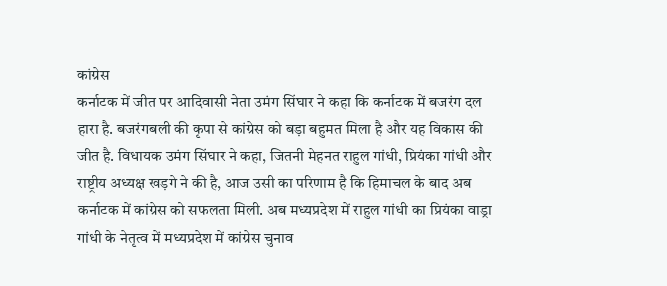कांग्रेस
कर्नाटक में जीत पर आदिवासी नेता उमंग सिंघार ने कहा कि कर्नाटक में बजरंग दल हारा है. बजरंगबली की कृपा से कांग्रेस को बड़ा बहुमत मिला है और यह विकास की जीत है. विधायक उमंग सिंघार ने कहा, जितनी मेहनत राहुल गांधी, प्रियंका गांधी और राष्ट्रीय अध्यक्ष खड़गे ने की है, आज उसी का परिणाम है कि हिमाचल के बाद अब कर्नाटक में कांग्रेस को सफलता मिली. अब मध्यप्रदेश में राहुल गांधी का प्रियंका वाड्रा गांधी के नेतृत्व में मध्यप्रदेश में कांग्रेस चुनाव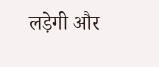लड़ेगी और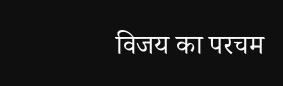विजय का परचम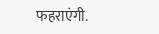फहराएंगी.